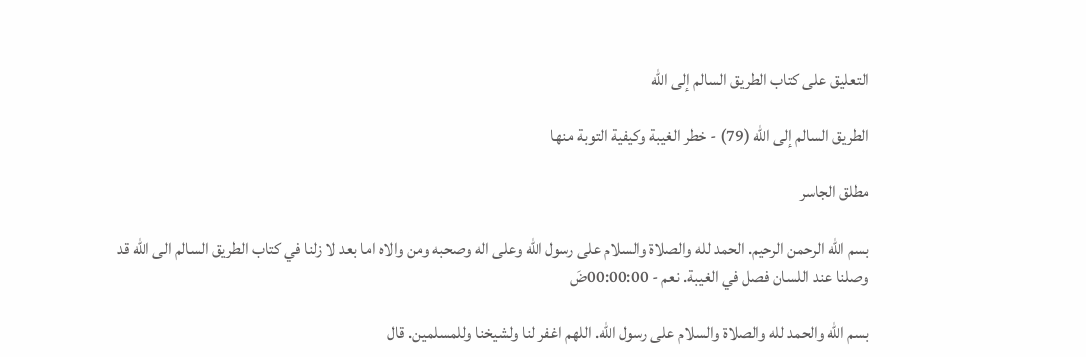التعليق على كتاب الطريق السالم إلى الله

الطريق السالم إلى الله (79) - خطر الغيبة وكيفية التوبة منها

مطلق الجاسر

بسم الله الرحمن الرحيم. الحمد لله والصلاة والسلام على رسول الله وعلى اله وصحبه ومن والاه اما بعد لا زلنا في كتاب الطريق السالم الى الله قد وصلنا عند اللسان فصل في الغيبة. نعم - 00:00:00ضَ

بسم الله والحمد لله والصلاة والسلام على رسول الله. اللهم اغفر لنا ولشيخنا وللمسلمين. قال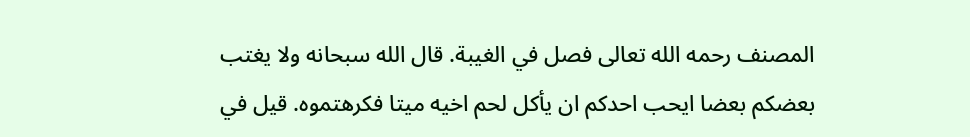المصنف رحمه الله تعالى فصل في الغيبة. قال الله سبحانه ولا يغتب بعضكم بعضا ايحب احدكم ان يأكل لحم اخيه ميتا فكرهتموه. قيل في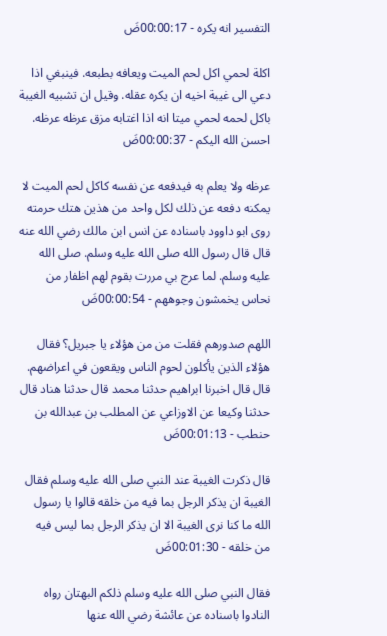التفسير انه يكره - 00:00:17ضَ

اكلة لحمي اكل لحم الميت ويعافه بطبعه. فينبغي اذا دعي الى غيبة اخيه ان يكره عقله. وقيل ان تشبيه الغيبة باكل لحمه لحمي ميتا انه اذا اغتابه مزق عرظه عرظه. احسن الله اليكم - 00:00:37ضَ

عرظه ولا يعلم به فيدفعه عن نفسه كاكل لحم الميت لا يمكنه دفعه عن ذلك لكل واحد من هذين هتك حرمته روى ابو داوود باسناده عن انس ابن مالك رضي الله عنه قال قال رسول الله صلى الله عليه وسلم. صلى الله عليه وسلم. لما عرج بي مررت بقوم لهم اظفار من نحاس يخمشون وجوههم - 00:00:54ضَ

اللهم صدورهم فقلت من من هؤلاء يا جبريل؟ فقال هؤلاء الذين يأكلون لحوم الناس ويقعون في اعراضهم. قال قال اخبرنا ابراهيم حدثنا محمد قال حدثنا هناد قال حدثنا وكيعا عن الاوزاعي عن المطلب بن عبدالله بن حنطب - 00:01:13ضَ

قال ذكرت الغيبة عند النبي صلى الله عليه وسلم فقال الغيبة ان يذكر الرجل بما فيه من خلقه قالوا يا رسول الله ما كنا نرى الغيبة الا ان يذكر الرجل بما ليس فيه من خلقه - 00:01:30ضَ

فقال النبي صلى الله عليه وسلم ذلكم البهتان رواه النادوا باسناده عن عائشة رضي الله عنها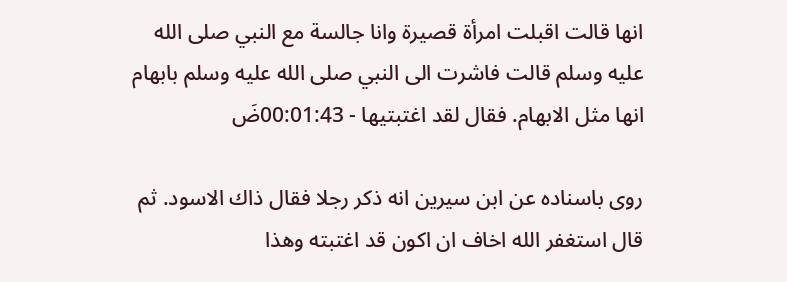انها قالت اقبلت امرأة قصيرة وانا جالسة مع النبي صلى الله عليه وسلم قالت فاشرت الى النبي صلى الله عليه وسلم بابهام انها مثل الابهام. فقال لقد اغتبتيها - 00:01:43ضَ

روى باسناده عن ابن سيرين انه ذكر رجلا فقال ذاك الاسود. ثم قال استغفر الله اخاف ان اكون قد اغتبته وهذا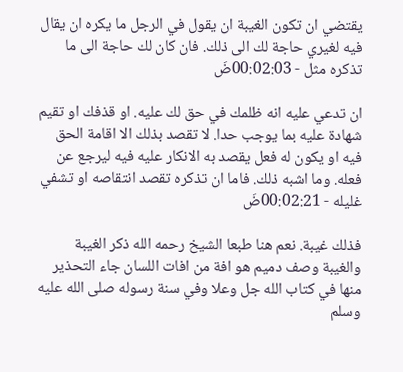يقتضي ان تكون الغيبة ان يقول في الرجل ما يكره ان يقال فيه لغيري حاجة لك الى ذلك. فان كان لك حاجة الى ما تذكره مثل - 00:02:03ضَ

ان تدعي عليه انه ظلمك في حق لك عليه. او قذفك او تقيم شهادة عليه بما يوجب حدا. لا تقصد بذلك الا اقامة الحق فيه او يكون له فعل يقصد به الانكار عليه فيه ليرجع عن فعله. وما اشبه ذلك. فاما ان تذكره تقصد انتقاصه او تشفي غليله - 00:02:21ضَ

فذلك غيبة. نعم هنا طبعا الشيخ رحمه الله ذكر الغيبة والغيبة وصف دميم هو افة من افات اللسان جاء التحذير منها في كتاب الله جل وعلا وفي سنة رسوله صلى الله عليه وسلم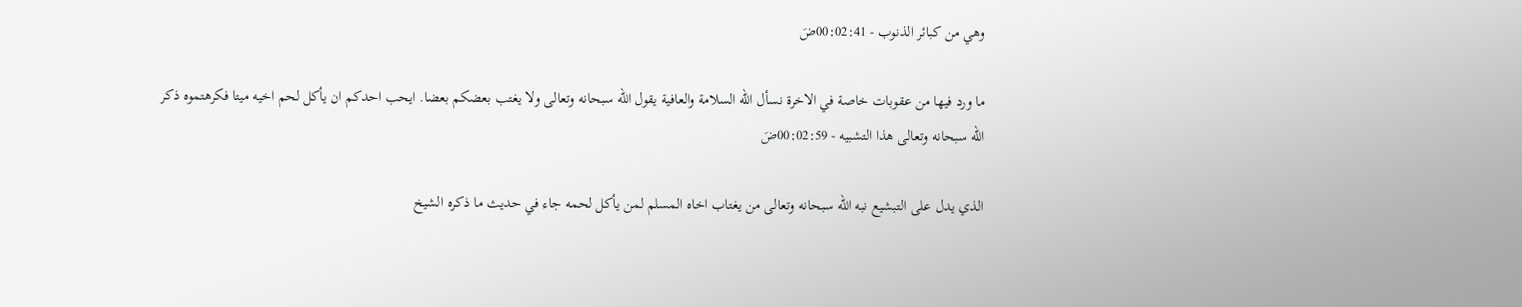وهي من كبائر الذنوب - 00:02:41ضَ

ما ورد فيها من عقوبات خاصة في الاخرة نسأل الله السلامة والعافية يقول الله سبحانه وتعالى ولا يغتب بعضكم بعضا. ايحب احدكم ان يأكل لحم اخيه ميتا فكرهتموه ذكر الله سبحانه وتعالى هذا التشبيه - 00:02:59ضَ

الذي يدل على التبشيع نبه الله سبحانه وتعالى من يغتاب اخاه المسلم لمن يأكل لحمه جاء في حديث ما ذكره الشيخ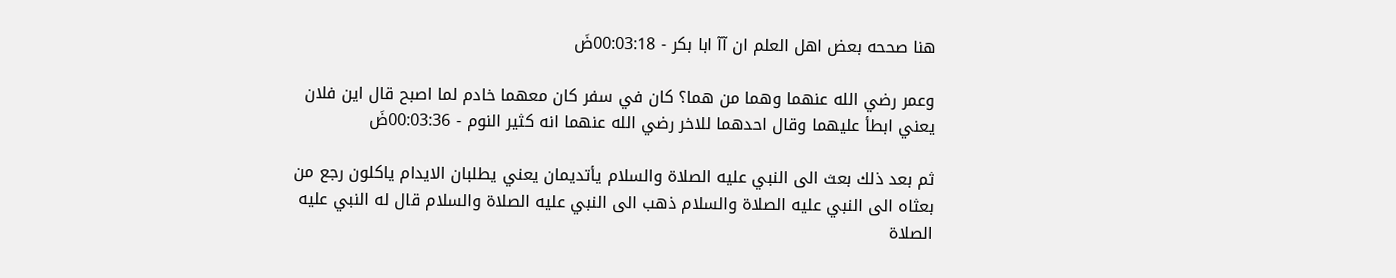هنا صححه بعض اهل العلم ان آآ ابا بكر - 00:03:18ضَ

وعمر رضي الله عنهما وهما من هما؟ كان في سفر كان معهما خادم لما اصبح قال اين فلان يعني ابطأ عليهما وقال احدهما للاخر رضي الله عنهما انه كثير النوم - 00:03:36ضَ

ثم بعد ذلك بعث الى النبي عليه الصلاة والسلام يأتديمان يعني يطلبان الايدام ياكلون رجع من بعثاه الى النبي عليه الصلاة والسلام ذهب الى النبي عليه الصلاة والسلام قال له النبي عليه الصلاة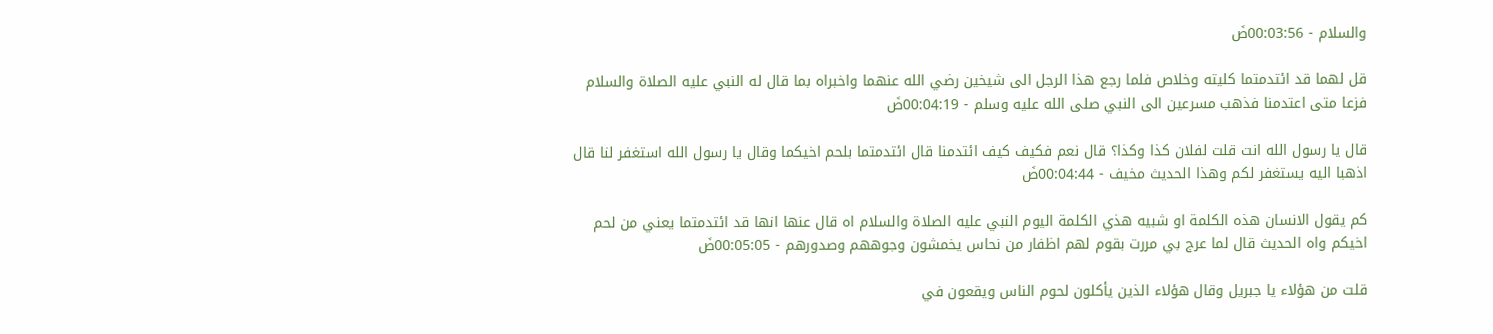والسلام - 00:03:56ضَ

قل لهما قد ائتدمتما كليته وخلاص فلما رجع هذا الرجل الى شيخين رضي الله عنهما واخبراه بما قال له النبي عليه الصلاة والسلام فزعا متى اعتدمنا فذهب مسرعين الى النبي صلى الله عليه وسلم - 00:04:19ضَ

قال يا رسول الله انت قلت لفلان كذا وكذا؟ قال نعم فكيف كيف ائتدمنا قال ائتدمتما بلحم اخيكما وقال يا رسول الله استغفر لنا قال اذهبا اليه يستغفر لكم وهذا الحديث مخيف - 00:04:44ضَ

كم يقول الانسان هذه الكلمة او شبيه هذي الكلمة اليوم النبي عليه الصلاة والسلام اه قال عنها انها قد ائتدمتما يعني من لحم اخيكم واه الحديث قال لما عرج بي مررت بقوم لهم اظفار من نحاس يخمشون وجوههم وصدورهم - 00:05:05ضَ

قلت من هؤلاء يا جبريل وقال هؤلاء الذين يأكلون لحوم الناس ويقعون في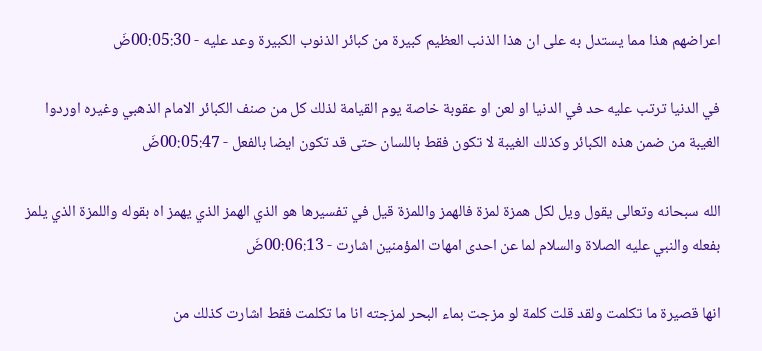اعراضهم هذا مما يستدل به على ان هذا الذنب العظيم كبيرة من كبائر الذنوب الكبيرة وعد عليه - 00:05:30ضَ

في الدنيا ترتب عليه حد في الدنيا او لعن او عقوبة خاصة يوم القيامة لذلك كل من صنف الكبائر الامام الذهبي وغيره اوردوا الغيبة من ضمن هذه الكبائر وكذلك الغيبة لا تكون فقط باللسان حتى قد تكون ايضا بالفعل - 00:05:47ضَ

الله سبحانه وتعالى يقول ويل لكل همزة لمزة فالهمز واللمزة قيل في تفسيرها هو الذي الهمز الذي يهمز اه بقوله واللمزة الذي يلمز بفعله والنبي عليه الصلاة والسلام لما عن احدى امهات المؤمنين اشارت - 00:06:13ضَ

انها قصيرة ما تكلمت ولقد قلت كلمة لو مزجت بماء البحر لمزجته انا ما تكلمت فقط اشارت كذلك من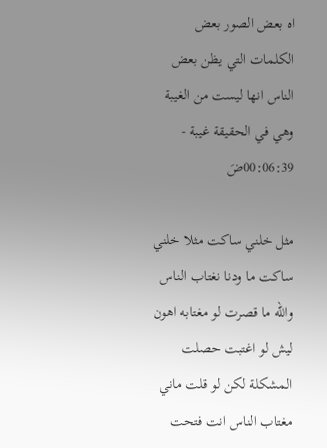اه بعض الصور بعض الكلمات التي يظن بعض الناس انها ليست من الغيبة وهي في الحقيقة غيبة - 00:06:39ضَ

مثل خلني ساكت مثلا خلني ساكت ما ودنا نغتاب الناس والله ما قصرت لو مغتابه اهون ليش لو اغتبت حصلت المشكلة لكن لو قلت ماني مغتاب الناس انت فتحت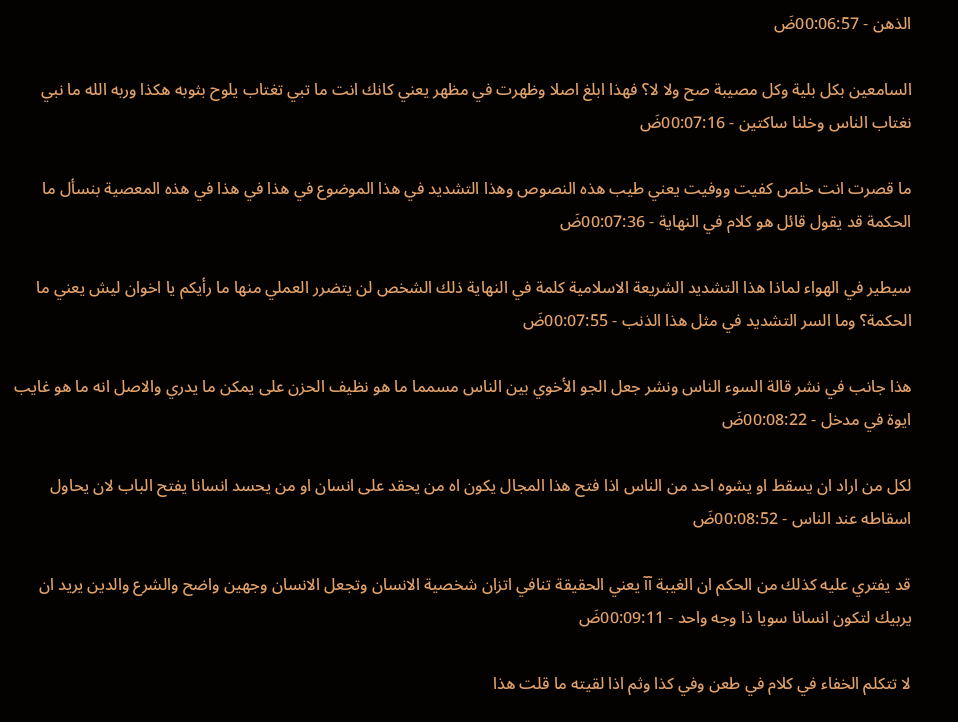الذهن - 00:06:57ضَ

السامعين بكل بلية وكل مصيبة صح ولا لا؟ فهذا ابلغ اصلا وظهرت في مظهر يعني كانك انت ما تبي تغتاب يلوح بثوبه هكذا وربه الله ما نبي نغتاب الناس وخلنا ساكتين - 00:07:16ضَ

ما قصرت انت خلص كفيت ووفيت يعني طيب هذه النصوص وهذا التشديد في هذا الموضوع في هذا في هذا في هذه المعصية بنسأل ما الحكمة قد يقول قائل هو كلام في النهاية - 00:07:36ضَ

سيطير في الهواء لماذا هذا التشديد الشريعة الاسلامية كلمة في النهاية ذلك الشخص لن يتضرر العملي منها ما رأيكم يا اخوان ليش يعني ما الحكمة؟ وما السر التشديد في مثل هذا الذنب - 00:07:55ضَ

هذا جانب في نشر قالة السوء الناس ونشر جعل الجو الأخوي بين الناس مسمما ما هو نظيف الحزن على يمكن ما يدري والاصل انه ما هو غايب ايوة في مدخل - 00:08:22ضَ

لكل من اراد ان يسقط او يشوه احد من الناس اذا فتح هذا المجال يكون اه من يحقد على انسان او من يحسد انسانا يفتح الباب لان يحاول اسقاطه عند الناس - 00:08:52ضَ

قد يفتري عليه كذلك من الحكم ان الغيبة آآ يعني الحقيقة تنافي اتزان شخصية الانسان وتجعل الانسان وجهين واضح والشرع والدين يريد ان يربيك لتكون انسانا سويا ذا وجه واحد - 00:09:11ضَ

لا تتكلم الخفاء في كلام في طعن وفي كذا وثم اذا لقيته ما قلت هذا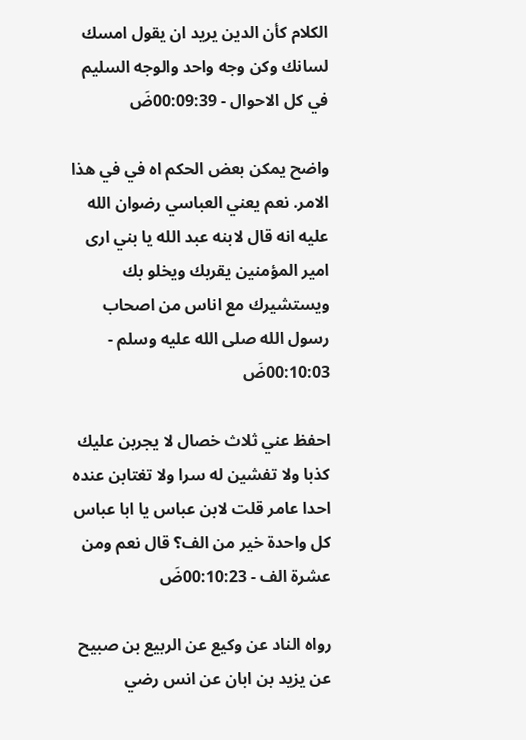الكلام كأن الدين يريد ان يقول امسك لسانك وكن وجه واحد والوجه السليم في كل الاحوال - 00:09:39ضَ

واضح يمكن بعض الحكم اه في في هذا الامر. نعم يعني العباسي رضوان الله عليه انه قال لابنه عبد الله يا بني ارى امير المؤمنين يقربك ويخلو بك ويستشيرك مع اناس من اصحاب رسول الله صلى الله عليه وسلم - 00:10:03ضَ

احفظ عني ثلاث خصال لا يجربن عليك كذبا ولا تفشين له سرا ولا تغتابن عنده احدا عامر قلت لابن عباس يا ابا عباس كل واحدة خير من الف؟ قال نعم ومن عشرة الف - 00:10:23ضَ

رواه الناد عن وكيع عن الربيع بن صبيح عن يزيد بن ابان عن انس رضي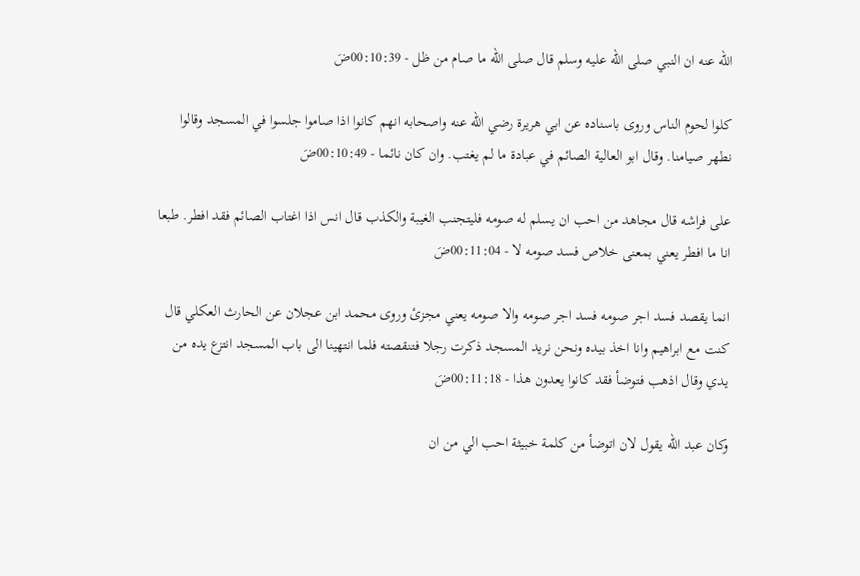الله عنه ان النبي صلى الله عليه وسلم قال صلى الله ما صام من ظل - 00:10:39ضَ

كلوا لحوم الناس وروى باسناده عن ابي هريرة رضي الله عنه واصحابه انهم كانوا اذا صاموا جلسوا في المسجد وقالوا نطهر صيامنا. وقال ابو العالية الصائم في عبادة ما لم يغتب. وان كان نائما - 00:10:49ضَ

على فراشه قال مجاهد من احب ان يسلم له صومه فليتجنب الغيبة والكذب قال انس اذا اغتاب الصائم فقد افطر. طبعا انا ما افطر يعني بمعنى خلاص فسد صومه لا - 00:11:04ضَ

انما يقصد فسد اجر صومه فسد اجر صومه والا صومه يعني مجزئ وروى محمد ابن عجلان عن الحارث العكلي قال كنت مع ابراهيم وانا اخذ بيده ونحن نريد المسجد ذكرت رجلا فتنقصته فلما انتهينا الى باب المسجد انتزع يده من يدي وقال اذهب فتوضأ فقد كانوا يعدون هذا - 00:11:18ضَ

وكان عبد الله يقول لان اتوضأ من كلمة خبيثة احب الي من ان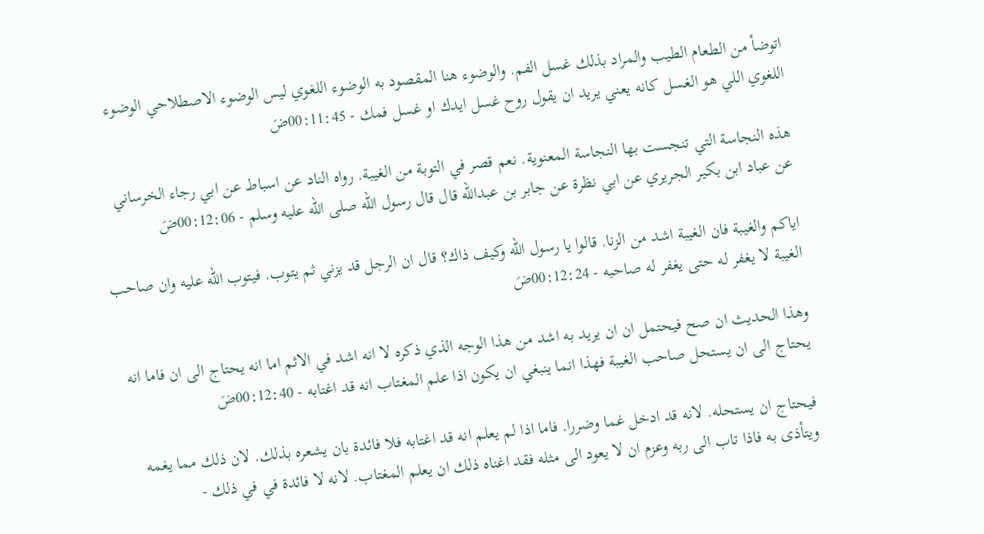اتوضأ من الطعام الطيب والمراد بذلك غسل الفم. والوضوء هنا المقصود به الوضوء اللغوي ليس الوضوء الاصطلاحي الوضوء اللغوي اللي هو الغسل كانه يعني يريد ان يقول روح غسل ايدك او غسل فمك - 00:11:45ضَ

هذه النجاسة التي تنجست بها النجاسة المعنوية. نعم قصر في التوبة من الغيبة. رواه الناد عن اسباط عن ابي رجاء الخرساني عن عباد ابن بكير الجريري عن ابي نظرة عن جابر بن عبدالله قال قال رسول الله صلى الله عليه وسلم - 00:12:06ضَ

اياكم والغيبة فان الغيبة اشد من الزنا. قالوا يا رسول الله وكيف ذاك؟ قال ان الرجل قد يزني ثم يتوب. فيتوب الله عليه وان صاحب الغيبة لا يغفر له حتى يغفر له صاحبه - 00:12:24ضَ

وهذا الحديث ان صح فيحتمل ان ان يريد به اشد من هذا الوجه الذي ذكره لا انه اشد في الاثم اما انه يحتاج الى ان فاما انه يحتاج الى ان يستحل صاحب الغيبة فهذا انما ينبغي ان يكون اذا علم المغتاب انه قد اغتابه - 00:12:40ضَ

فيحتاج ان يستحله. لانه قد ادخل غما وضررا. فاما اذا لم يعلم انه قد اغتابه فلا فائدة بان يشعره بذلك. لان ذلك مما يغمه ويتأذى به فاذا تاب الى ربه وعزم ان لا يعود الى مثله فقد اغناه ذلك ان يعلم المغتاب. لانه لا فائدة في في ذلك -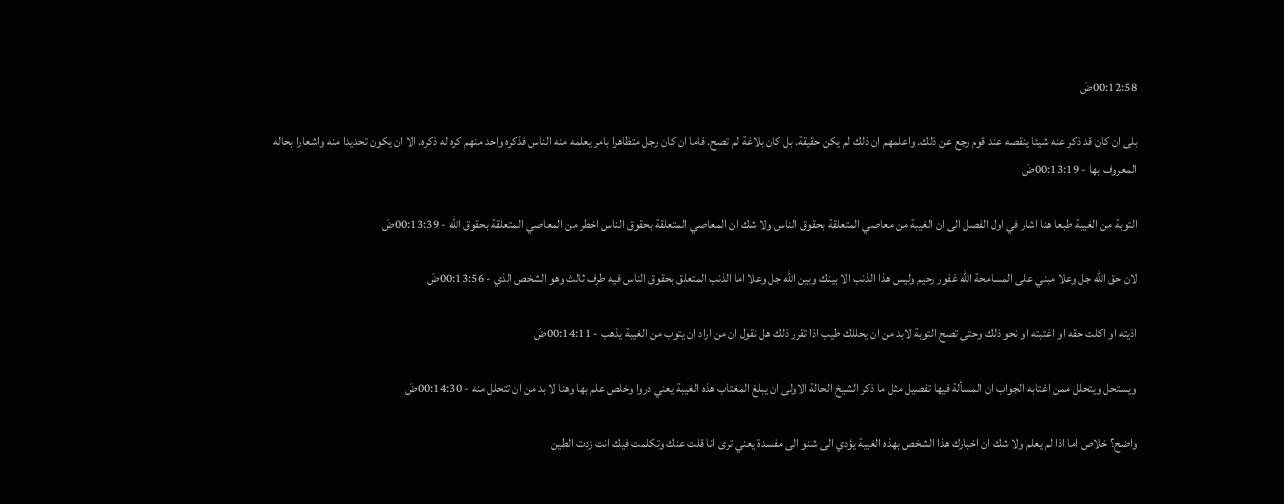00:12:58ضَ

بلى ان كان قد ذكر عنه شيئا ينقصه عند قوم رجع عن ذلك. واعلمهم ان ذلك لم يكن حقيقة. بل كان بلاغة لم تصح. فاما ان كان رجل متظاهرا بامر يعلمه منه الناس فذكره واحد منهم كره له ذكره. الا ان يكون تحديدا منه واشعارا بحاله المعروف بها - 00:13:19ضَ

التوبة من الغيبة طبعا هنا اشار في اول الفصل الى ان الغيبة من معاصي المتعلقة بحقوق الناس ولا شك ان المعاصي المتعلقة بحقوق الناس اخطر من المعاصي المتعلقة بحقوق الله - 00:13:39ضَ

لان حق الله جل وعلا مبني على المسامحة الله غفور رحيم وليس هذا الذنب الا بينك وبين الله جل وعلا اما الذنب المتعلق بحقوق الناس فيه طرف ثالث وهو الشخص الذي - 00:13:56ضَ

اذيته او اكلت حقه او اغتبته او نحو ذلك وحتى تصح التوبة لابد من ان يحللك طيب اذا تقرر ذلك هل نقول ان من اراد ان يتوب من الغيبة يذهب - 00:14:11ضَ

ويستحل ويتحلل ممن اغتابه الجواب ان المسألة فيها تفصيل مثل ما ذكر الشيخ الحالة الاولى ان يبلغ المغتاب هذه الغيبة يعني دروا وخلص علم بها وهنا لا بد من ان تتحلل منه - 00:14:30ضَ

واضح؟ خلاص اما اذا لم يعلم ولا شك ان اخبارك هذا الشخص بهذه الغيبة يؤدي الى شنو الى مفسدة يعني ترى انا قلت عنك وتكلمت فيك انت زدت الطين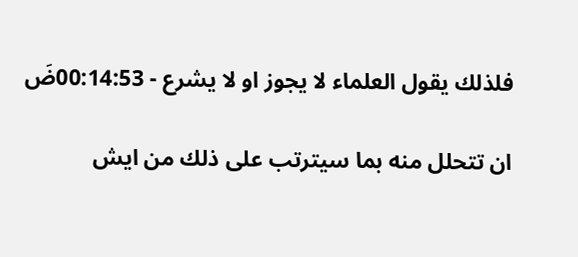فلذلك يقول العلماء لا يجوز او لا يشرع - 00:14:53ضَ

ان تتحلل منه بما سيترتب على ذلك من ايش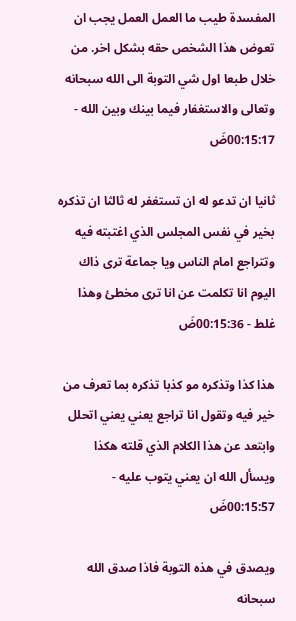المفسدة طيب ما العمل العمل يجب ان تعوض هذا الشخص حقه بشكل اخر. من خلال طبعا اول شي التوبة الى الله سبحانه وتعالى والاستغفار فيما بينك وبين الله - 00:15:17ضَ

ثانيا ان تدعو له ان تستغفر له ثالثا ان تذكره بخير في نفس المجلس الذي اغتبته فيه وتتراجع امام الناس ويا جماعة ترى ذاك اليوم انا تكلمت عن انا ترى مخطئ وهذا غلط - 00:15:36ضَ

هذا كذا وتذكره مو كذبا تذكره بما تعرف من خير فيه وتقول انا تراجع يعني يعني اتحلل وابتعد عن هذا الكلام الذي قلته هكذا ويسأل الله ان يعني يتوب عليه - 00:15:57ضَ

ويصدق في هذه التوبة فاذا صدق الله سبحانه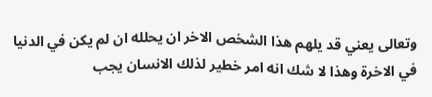وتعالى يعني قد يلهم هذا الشخص الاخر ان يحلله ان لم يكن في الدنيا في الاخرة وهذا لا شك انه امر خطير لذلك الانسان يجب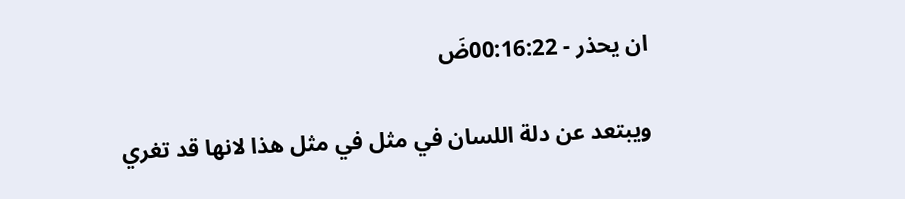ان يحذر - 00:16:22ضَ

ويبتعد عن دلة اللسان في مثل في مثل هذا لانها قد تغري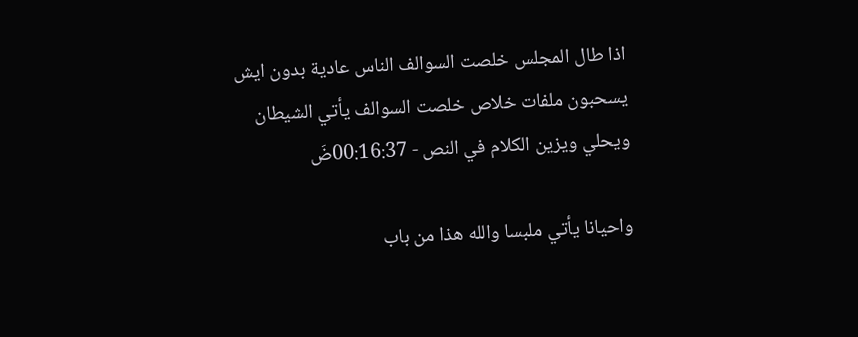اذا طال المجلس خلصت السوالف الناس عادية بدون ايش يسحبون ملفات خلاص خلصت السوالف يأتي الشيطان ويحلي ويزين الكلام في النص - 00:16:37ضَ

واحيانا يأتي ملبسا والله هذا من باب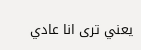يعني ترى انا عادي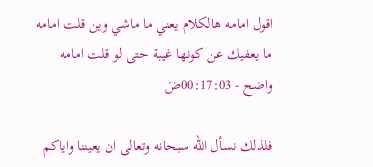اقول امامه هالكلام يعني ما ماشي وين قلت امامه ما يعفيك عن كونها غيبة حتى لو قلت امامه واضح - 00:17:03ضَ

فلذلك نسأل الله سبحانه وتعالى ان يعيننا واياكم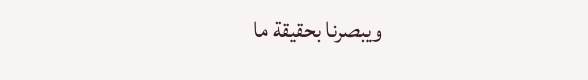ويبصرنا بحقيقة ما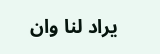يراد لنا وان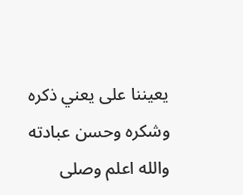يعيننا على يعني ذكره وشكره وحسن عبادته والله اعلم وصلى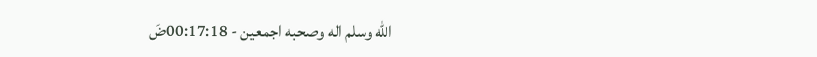الله وسلم اله وصحبه اجمعين - 00:17:18ضَ